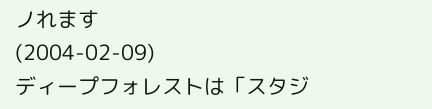ノれます
(2004-02-09)
ディープフォレストは「スタジ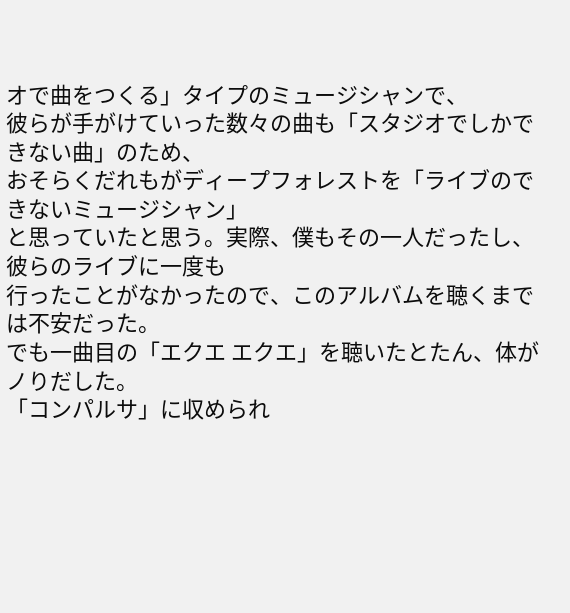オで曲をつくる」タイプのミュージシャンで、
彼らが手がけていった数々の曲も「スタジオでしかできない曲」のため、
おそらくだれもがディープフォレストを「ライブのできないミュージシャン」
と思っていたと思う。実際、僕もその一人だったし、彼らのライブに一度も
行ったことがなかったので、このアルバムを聴くまでは不安だった。
でも一曲目の「エクエ エクエ」を聴いたとたん、体がノりだした。
「コンパルサ」に収められ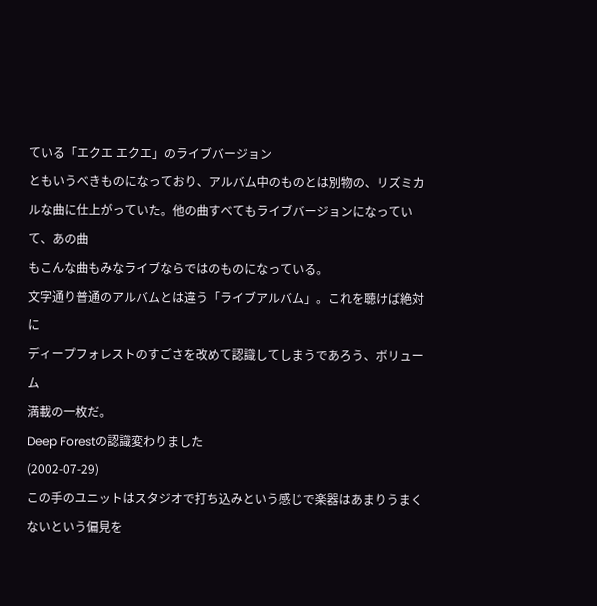ている「エクエ エクエ」のライブバージョン
ともいうべきものになっており、アルバム中のものとは別物の、リズミカルな曲に仕上がっていた。他の曲すべてもライブバージョンになっていて、あの曲
もこんな曲もみなライブならではのものになっている。
文字通り普通のアルバムとは違う「ライブアルバム」。これを聴けば絶対に
ディープフォレストのすごさを改めて認識してしまうであろう、ボリューム
満載の一枚だ。
Deep Forestの認識変わりました
(2002-07-29)
この手のユニットはスタジオで打ち込みという感じで楽器はあまりうまくないという偏見を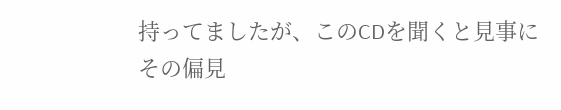持ってましたが、このCDを聞くと見事にその偏見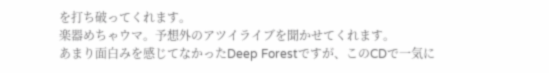を打ち破ってくれます。
楽器めちゃウマ。予想外のアツイライブを聞かせてくれます。
あまり面白みを感じてなかったDeep Forestですが、このCDで一気に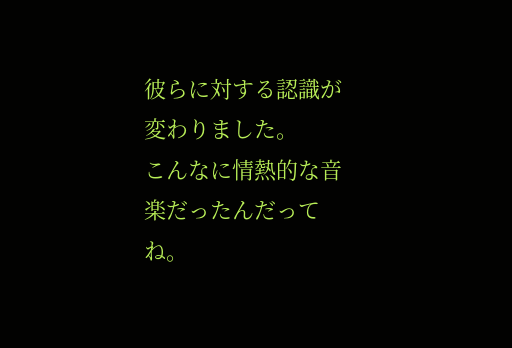彼らに対する認識が変わりました。
こんなに情熱的な音楽だったんだってね。